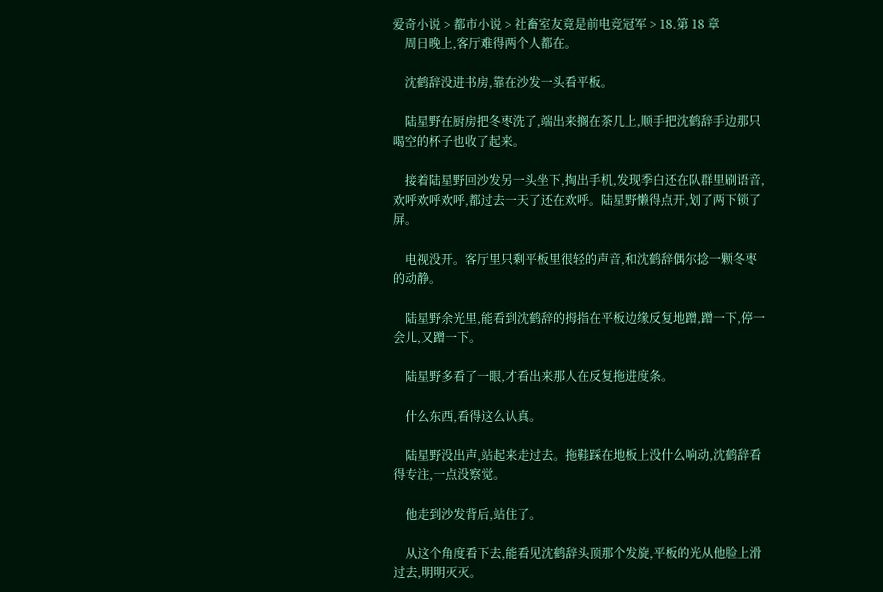爱奇小说 > 都市小说 > 社畜室友竟是前电竞冠军 > 18.第 18 章
    周日晚上,客厅难得两个人都在。

    沈鹤辞没进书房,靠在沙发一头看平板。

    陆星野在厨房把冬枣洗了,端出来搁在茶几上,顺手把沈鹤辞手边那只喝空的杯子也收了起来。

    接着陆星野回沙发另一头坐下,掏出手机,发现季白还在队群里刷语音,欢呼欢呼欢呼,都过去一天了还在欢呼。陆星野懒得点开,划了两下锁了屏。

    电视没开。客厅里只剩平板里很轻的声音,和沈鹤辞偶尔捻一颗冬枣的动静。

    陆星野余光里,能看到沈鹤辞的拇指在平板边缘反复地蹭,蹭一下,停一会儿,又蹭一下。

    陆星野多看了一眼,才看出来那人在反复拖进度条。

    什么东西,看得这么认真。

    陆星野没出声,站起来走过去。拖鞋踩在地板上没什么响动,沈鹤辞看得专注,一点没察觉。

    他走到沙发背后,站住了。

    从这个角度看下去,能看见沈鹤辞头顶那个发旋,平板的光从他脸上滑过去,明明灭灭。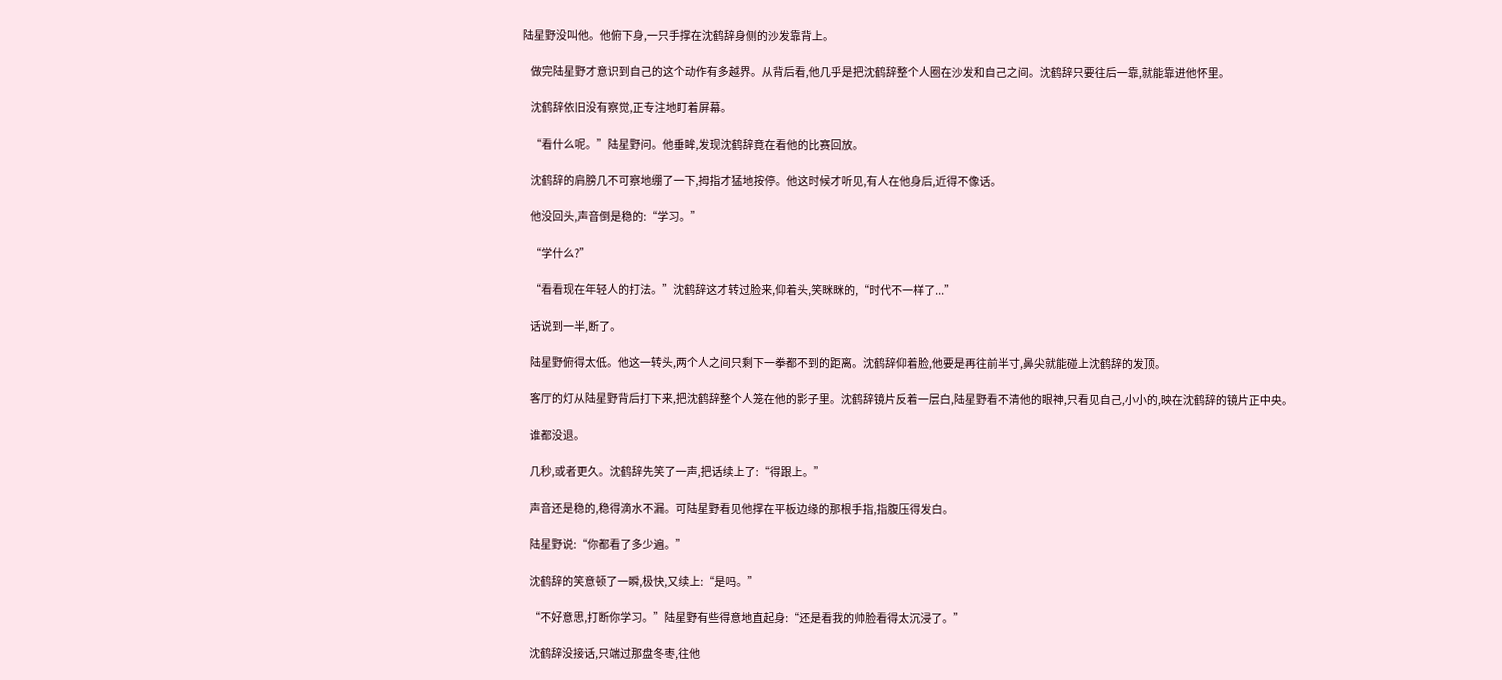陆星野没叫他。他俯下身,一只手撑在沈鹤辞身侧的沙发靠背上。

    做完陆星野才意识到自己的这个动作有多越界。从背后看,他几乎是把沈鹤辞整个人圈在沙发和自己之间。沈鹤辞只要往后一靠,就能靠进他怀里。

    沈鹤辞依旧没有察觉,正专注地盯着屏幕。

    “看什么呢。”陆星野问。他垂眸,发现沈鹤辞竟在看他的比赛回放。

    沈鹤辞的肩膀几不可察地绷了一下,拇指才猛地按停。他这时候才听见,有人在他身后,近得不像话。

    他没回头,声音倒是稳的:“学习。”

    “学什么?”

    “看看现在年轻人的打法。”沈鹤辞这才转过脸来,仰着头,笑眯眯的,“时代不一样了...”

    话说到一半,断了。

    陆星野俯得太低。他这一转头,两个人之间只剩下一拳都不到的距离。沈鹤辞仰着脸,他要是再往前半寸,鼻尖就能碰上沈鹤辞的发顶。

    客厅的灯从陆星野背后打下来,把沈鹤辞整个人笼在他的影子里。沈鹤辞镜片反着一层白,陆星野看不清他的眼神,只看见自己,小小的,映在沈鹤辞的镜片正中央。

    谁都没退。

    几秒,或者更久。沈鹤辞先笑了一声,把话续上了:“得跟上。”

    声音还是稳的,稳得滴水不漏。可陆星野看见他撑在平板边缘的那根手指,指腹压得发白。

    陆星野说:“你都看了多少遍。”

    沈鹤辞的笑意顿了一瞬,极快,又续上:“是吗。”

    “不好意思,打断你学习。”陆星野有些得意地直起身:“还是看我的帅脸看得太沉浸了。”

    沈鹤辞没接话,只端过那盘冬枣,往他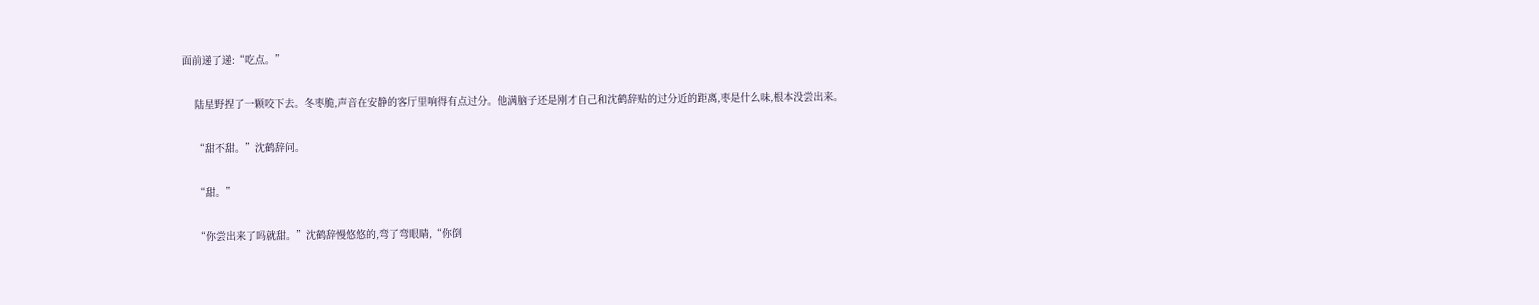面前递了递:“吃点。”

    陆星野捏了一颗咬下去。冬枣脆,声音在安静的客厅里响得有点过分。他满脑子还是刚才自己和沈鹤辞贴的过分近的距离,枣是什么味,根本没尝出来。

    “甜不甜。”沈鹤辞问。

    “甜。”

    “你尝出来了吗就甜。”沈鹤辞慢悠悠的,弯了弯眼睛,“你倒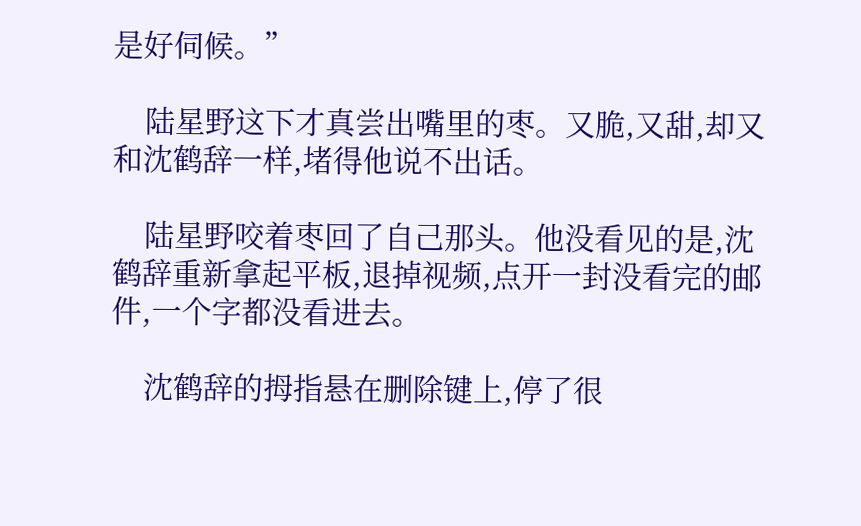是好伺候。”

    陆星野这下才真尝出嘴里的枣。又脆,又甜,却又和沈鹤辞一样,堵得他说不出话。

    陆星野咬着枣回了自己那头。他没看见的是,沈鹤辞重新拿起平板,退掉视频,点开一封没看完的邮件,一个字都没看进去。

    沈鹤辞的拇指悬在删除键上,停了很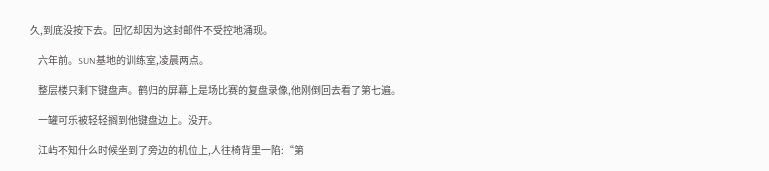久,到底没按下去。回忆却因为这封邮件不受控地涌现。

    六年前。SUN基地的训练室,凌晨两点。

    整层楼只剩下键盘声。鹤归的屏幕上是场比赛的复盘录像,他刚倒回去看了第七遍。

    一罐可乐被轻轻搁到他键盘边上。没开。

    江屿不知什么时候坐到了旁边的机位上,人往椅背里一陷:“第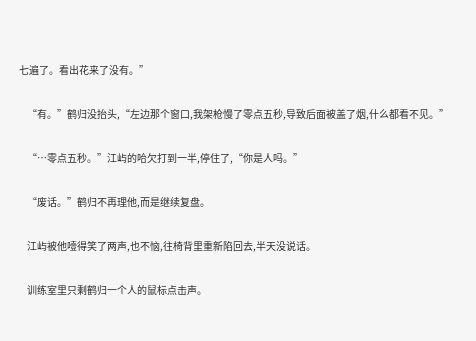七遍了。看出花来了没有。”

    “有。”鹤归没抬头,“左边那个窗口,我架枪慢了零点五秒,导致后面被盖了烟,什么都看不见。”

    “…零点五秒。”江屿的哈欠打到一半,停住了,“你是人吗。”

    “废话。”鹤归不再理他,而是继续复盘。

    江屿被他噎得笑了两声,也不恼,往椅背里重新陷回去,半天没说话。

    训练室里只剩鹤归一个人的鼠标点击声。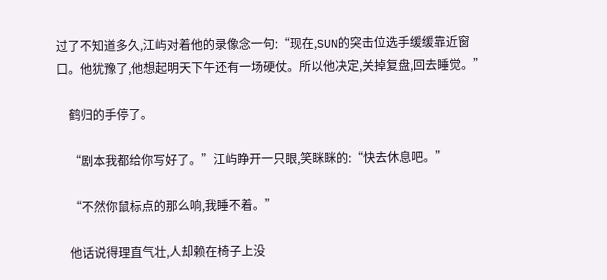过了不知道多久,江屿对着他的录像念一句:“现在,SUN的突击位选手缓缓靠近窗口。他犹豫了,他想起明天下午还有一场硬仗。所以他决定,关掉复盘,回去睡觉。”

    鹤归的手停了。

    “剧本我都给你写好了。”江屿睁开一只眼,笑眯眯的:“快去休息吧。”

    “不然你鼠标点的那么响,我睡不着。”

    他话说得理直气壮,人却赖在椅子上没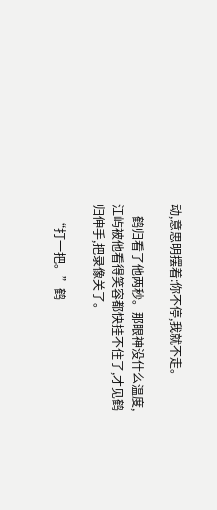动,意思明摆着:你不停,我就不走。

    鹤归看了他两秒。那眼神没什么温度,江屿被他看得笑容都快挂不住了,才见鹤归伸手,把录像关了。

    “打一把。”鹤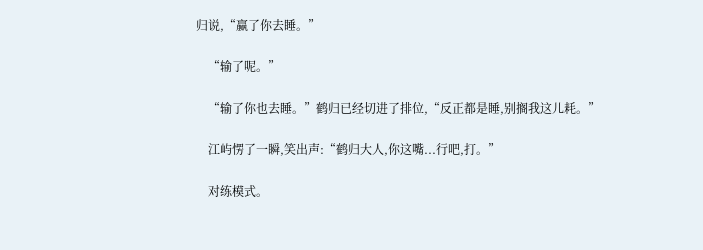归说,“赢了你去睡。”

    “输了呢。”

    “输了你也去睡。”鹤归已经切进了排位,“反正都是睡,别搁我这儿耗。”

    江屿愣了一瞬,笑出声:“鹤归大人,你这嘴...行吧,打。”

    对练模式。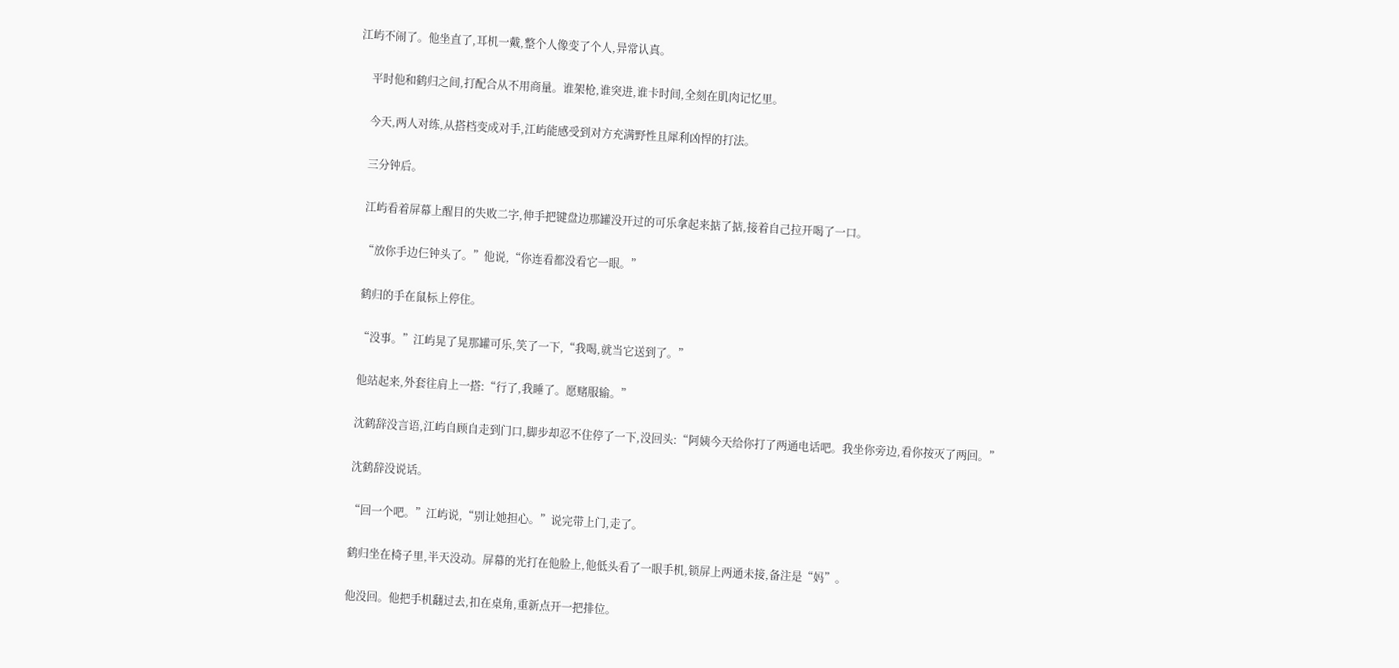江屿不闹了。他坐直了,耳机一戴,整个人像变了个人,异常认真。

    平时他和鹤归之间,打配合从不用商量。谁架枪,谁突进,谁卡时间,全刻在肌肉记忆里。

    今天,两人对练,从搭档变成对手,江屿能感受到对方充满野性且犀利凶悍的打法。

    三分钟后。

    江屿看着屏幕上醒目的失败二字,伸手把键盘边那罐没开过的可乐拿起来掂了掂,接着自己拉开喝了一口。

    “放你手边仨钟头了。”他说,“你连看都没看它一眼。”

    鹤归的手在鼠标上停住。

    “没事。”江屿晃了晃那罐可乐,笑了一下,“我喝,就当它送到了。”

    他站起来,外套往肩上一搭:“行了,我睡了。愿赌服输。”

    沈鹤辞没言语,江屿自顾自走到门口,脚步却忍不住停了一下,没回头:“阿姨今天给你打了两通电话吧。我坐你旁边,看你按灭了两回。”

    沈鹤辞没说话。

    “回一个吧。”江屿说,“别让她担心。”说完带上门,走了。

    鹤归坐在椅子里,半天没动。屏幕的光打在他脸上,他低头看了一眼手机,锁屏上两通未接,备注是“妈”。

    他没回。他把手机翻过去,扣在桌角,重新点开一把排位。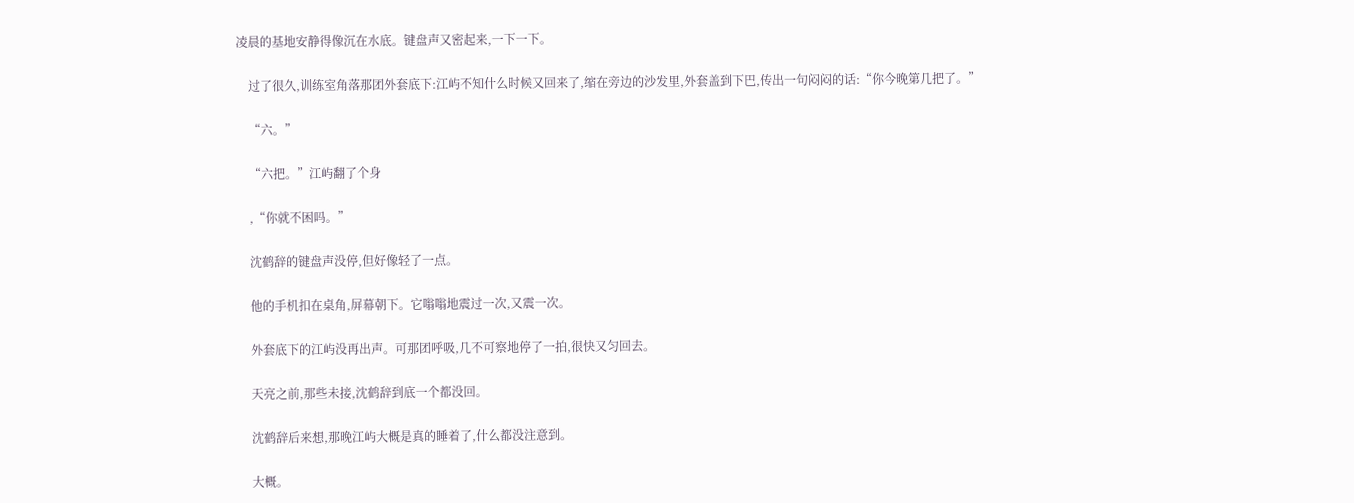凌晨的基地安静得像沉在水底。键盘声又密起来,一下一下。

    过了很久,训练室角落那团外套底下:江屿不知什么时候又回来了,缩在旁边的沙发里,外套盖到下巴,传出一句闷闷的话:“你今晚第几把了。”

    “六。”

    “六把。”江屿翻了个身

    ,“你就不困吗。”

    沈鹤辞的键盘声没停,但好像轻了一点。

    他的手机扣在桌角,屏幕朝下。它嗡嗡地震过一次,又震一次。

    外套底下的江屿没再出声。可那团呼吸,几不可察地停了一拍,很快又匀回去。

    天亮之前,那些未接,沈鹤辞到底一个都没回。

    沈鹤辞后来想,那晚江屿大概是真的睡着了,什么都没注意到。

    大概。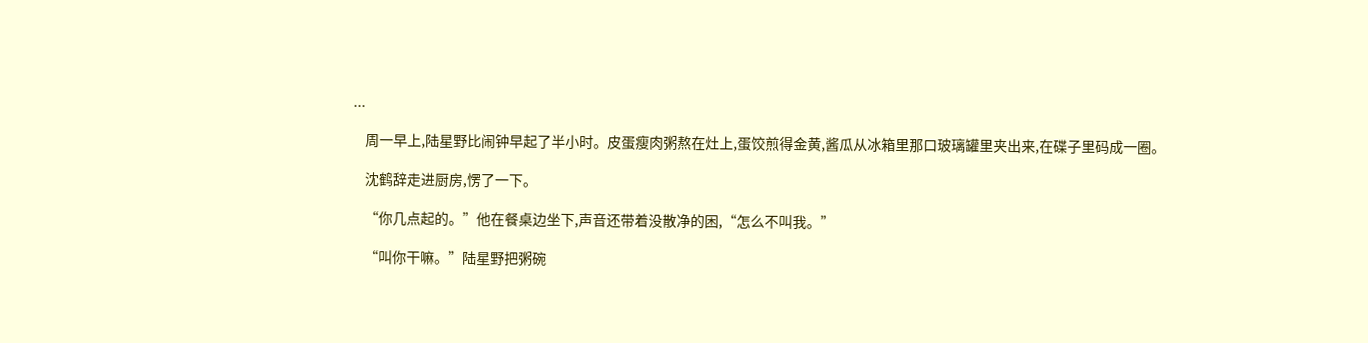...

    周一早上,陆星野比闹钟早起了半小时。皮蛋瘦肉粥熬在灶上,蛋饺煎得金黄,酱瓜从冰箱里那口玻璃罐里夹出来,在碟子里码成一圈。

    沈鹤辞走进厨房,愣了一下。

    “你几点起的。”他在餐桌边坐下,声音还带着没散净的困,“怎么不叫我。”

    “叫你干嘛。”陆星野把粥碗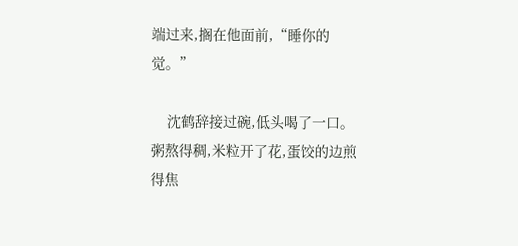端过来,搁在他面前,“睡你的觉。”

    沈鹤辞接过碗,低头喝了一口。粥熬得稠,米粒开了花,蛋饺的边煎得焦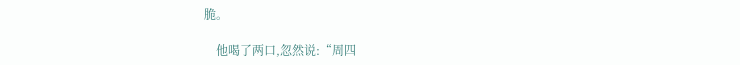脆。

    他喝了两口,忽然说:“周四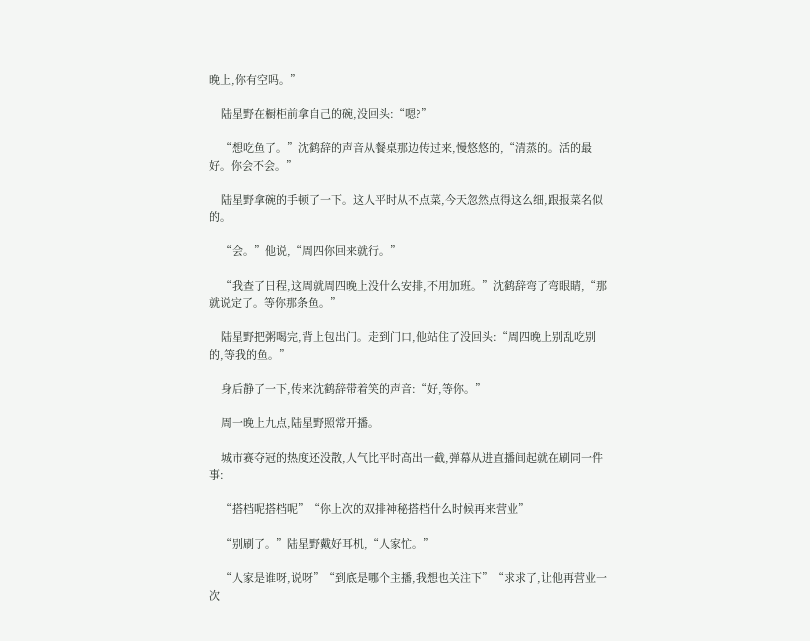晚上,你有空吗。”

    陆星野在橱柜前拿自己的碗,没回头:“嗯?”

    “想吃鱼了。”沈鹤辞的声音从餐桌那边传过来,慢悠悠的,“清蒸的。活的最好。你会不会。”

    陆星野拿碗的手顿了一下。这人平时从不点菜,今天忽然点得这么细,跟报菜名似的。

    “会。”他说,“周四你回来就行。”

    “我查了日程,这周就周四晚上没什么安排,不用加班。”沈鹤辞弯了弯眼睛,“那就说定了。等你那条鱼。”

    陆星野把粥喝完,背上包出门。走到门口,他站住了没回头:“周四晚上别乱吃别的,等我的鱼。”

    身后静了一下,传来沈鹤辞带着笑的声音:“好,等你。”

    周一晚上九点,陆星野照常开播。

    城市赛夺冠的热度还没散,人气比平时高出一截,弹幕从进直播间起就在刷同一件事:

    “搭档呢搭档呢”“你上次的双排神秘搭档什么时候再来营业”

    “别刷了。”陆星野戴好耳机,“人家忙。”

    “人家是谁呀,说呀”“到底是哪个主播,我想也关注下”“求求了,让他再营业一次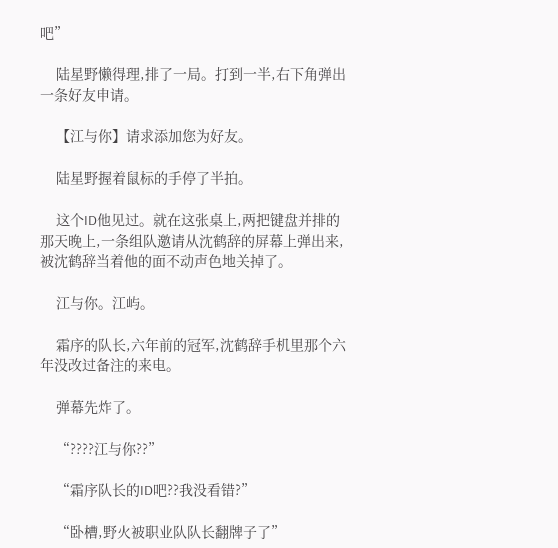吧”

    陆星野懒得理,排了一局。打到一半,右下角弹出一条好友申请。

    【江与你】请求添加您为好友。

    陆星野握着鼠标的手停了半拍。

    这个ID他见过。就在这张桌上,两把键盘并排的那天晚上,一条组队邀请从沈鹤辞的屏幕上弹出来,被沈鹤辞当着他的面不动声色地关掉了。

    江与你。江屿。

    霜序的队长,六年前的冠军,沈鹤辞手机里那个六年没改过备注的来电。

    弹幕先炸了。

    “????江与你??”

    “霜序队长的ID吧??我没看错?”

    “卧槽,野火被职业队队长翻牌子了”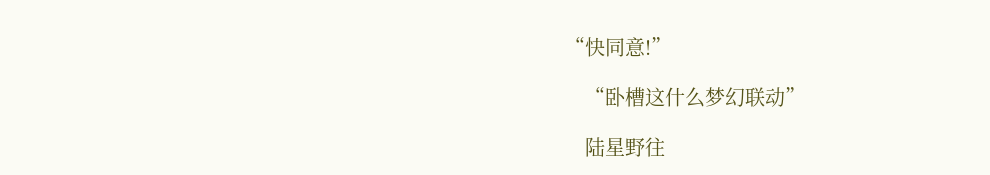“快同意!”

    “卧槽这什么梦幻联动”

    陆星野往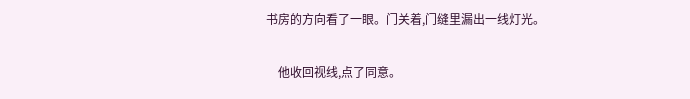书房的方向看了一眼。门关着,门缝里漏出一线灯光。

    他收回视线,点了同意。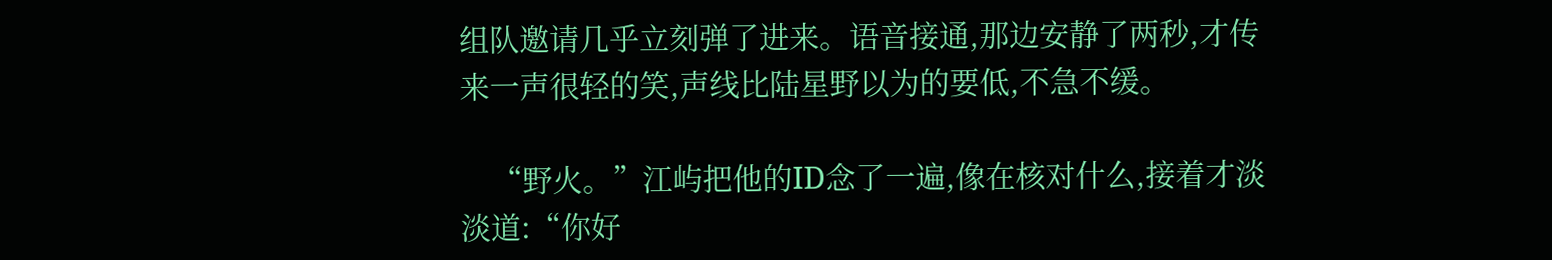组队邀请几乎立刻弹了进来。语音接通,那边安静了两秒,才传来一声很轻的笑,声线比陆星野以为的要低,不急不缓。

    “野火。”江屿把他的ID念了一遍,像在核对什么,接着才淡淡道:“你好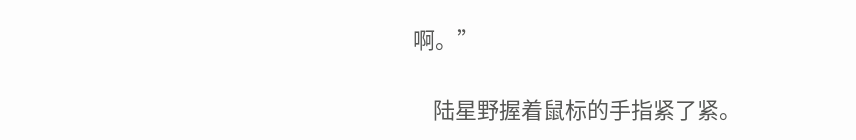啊。”

    陆星野握着鼠标的手指紧了紧。